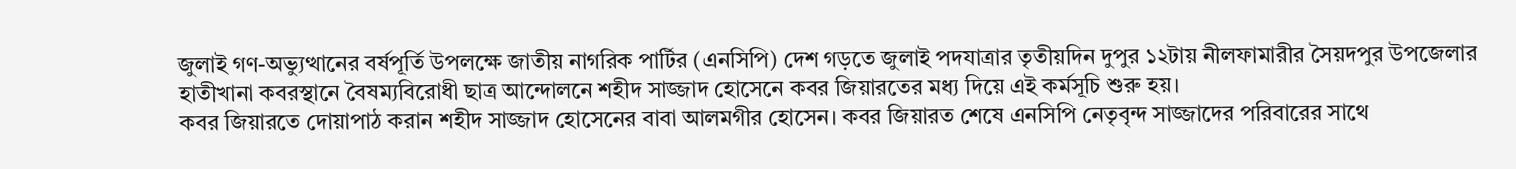জুলাই গণ-অভ্যুত্থানের বর্ষপূর্তি উপলক্ষে জাতীয় নাগরিক পার্টির (এনসিপি) দেশ গড়তে জুলাই পদযাত্রার তৃতীয়দিন দুপুর ১২টায় নীলফামারীর সৈয়দপুর উপজেলার হাতীখানা কবরস্থানে বৈষম্যবিরোধী ছাত্র আন্দোলনে শহীদ সাজ্জাদ হোসেনে কবর জিয়ারতের মধ্য দিয়ে এই কর্মসূচি শুরু হয়।
কবর জিয়ারতে দোয়াপাঠ করান শহীদ সাজ্জাদ হোসেনের বাবা আলমগীর হোসেন। কবর জিয়ারত শেষে এনসিপি নেতৃবৃন্দ সাজ্জাদের পরিবারের সাথে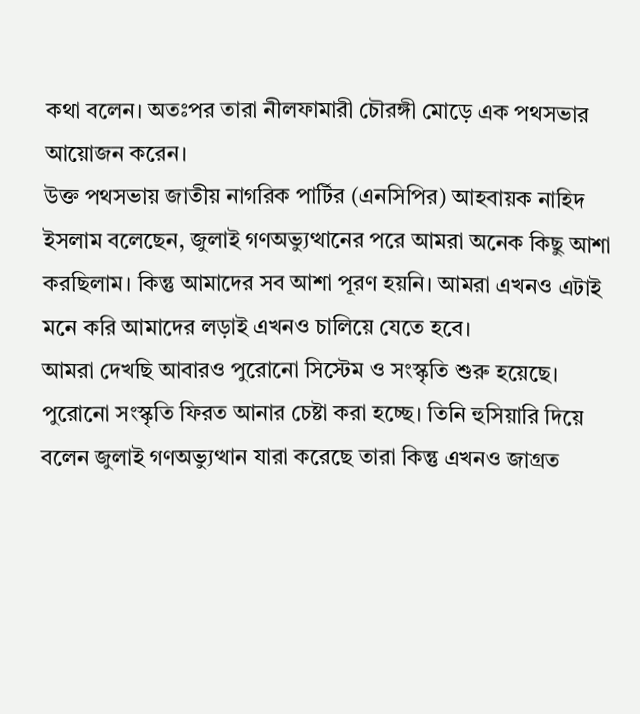কথা বলেন। অতঃপর তারা নীলফামারী চৌরঙ্গী মোড়ে এক পথসভার আয়োজন করেন।
উক্ত পথসভায় জাতীয় নাগরিক পার্টির (এনসিপির) আহবায়ক নাহিদ ইসলাম বলেছেন, জুলাই গণঅভ্যুত্থানের পরে আমরা অনেক কিছু আশা করছিলাম। কিন্তু আমাদের সব আশা পূরণ হয়নি। আমরা এখনও এটাই মনে করি আমাদের লড়াই এখনও চালিয়ে যেতে হবে।
আমরা দেখছি আবারও পুরোনো সিস্টেম ও সংস্কৃতি শুরু হয়েছে। পুরোনো সংস্কৃতি ফিরত আনার চেষ্টা করা হচ্ছে। তিনি হুসিয়ারি দিয়ে বলেন জুলাই গণঅভ্যুত্থান যারা করেছে তারা কিন্তু এখনও জাগ্রত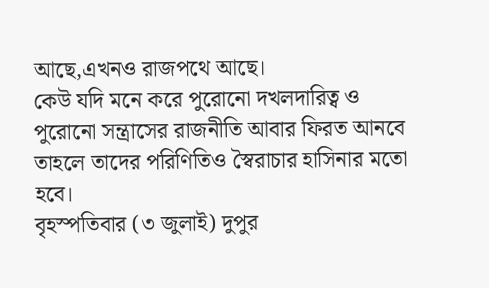আছে,এখনও রাজপথে আছে।
কেউ যদি মনে করে পুরোনো দখলদারিত্ব ও পুরোনো সন্ত্রাসের রাজনীতি আবার ফিরত আনবে তাহলে তাদের পরিণিতিও স্বৈরাচার হাসিনার মতো হবে।
বৃহস্পতিবার (৩ জুলাই) দুপুর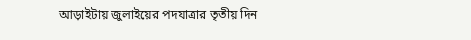আড়াইটায় জুলাইয়ের পদযাত্রার তৃতীয় দিন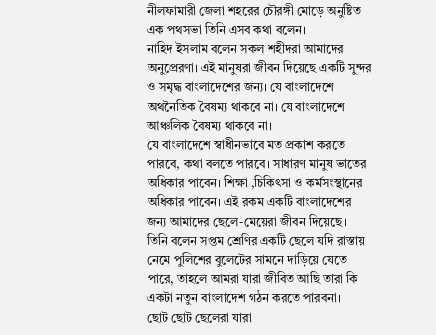নীলফামারী জেলা শহরের চৌরঙ্গী মোড়ে অনুষ্টিত এক পথসভা তিনি এসব কথা বলেন।
নাহিদ ইসলাম বলেন সকল শহীদরা আমাদের অনুপ্রেরণা। এই মানুষরা জীবন দিয়েছে একটি সুন্দর ও সমৃদ্ধ বাংলাদেশের জন্য। যে বাংলাদেশে অথনৈতিক বৈষম্য থাকবে না। যে বাংলাদেশে আঞ্চলিক বৈষম্য থাকবে না।
যে বাংলাদেশে স্বাধীনভাবে মত প্রকাশ করতে পারবে, কথা বলতে পারবে। সাধারণ মানুষ ভাতের অধিকার পাবেন। শিক্ষা ,চিকিৎসা ও কর্মসংস্থানের অধিকার পাবেন। এই রকম একটি বাংলাদেশের জন্য আমাদের ছেলে-মেয়েরা জীবন দিয়েছে।
তিনি বলেন সপ্তম শ্রেণির একটি ছেলে যদি রাস্তায় নেমে পুলিশের বুলেটের সামনে দাড়িয়ে যেতে পারে, তাহলে আমরা যারা জীবিত আছি তারা কি একটা নতুন বাংলাদেশ গঠন করতে পারবনা।
ছোট ছোট ছেলেরা যারা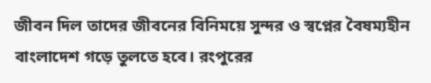জীবন দিল তাদের জীবনের বিনিময়ে সুন্দর ও স্বপ্নের বৈষম্যহীন বাংলাদেশ গড়ে তুলতে হবে। রংপুরের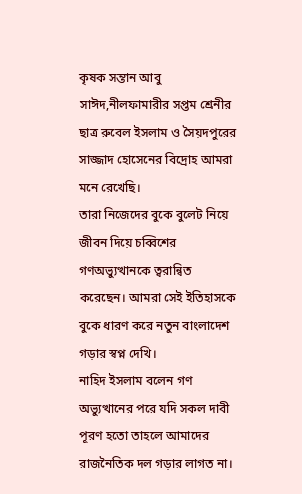কৃষক সন্তান আবু সাঈদ,নীলফামারীর সপ্তম শ্রেনীর ছাত্র রুবেল ইসলাম ও সৈয়দপুরের সাজ্জাদ হোসেনের বিদ্রোহ আমরা মনে রেখেছি।
তারা নিজেদের বুকে বুলেট নিয়ে জীবন দিয়ে চব্বিশের গণঅভ্যুত্থানকে ত্বরান্বিত করেছেন। আমরা সেই ইতিহাসকে বুকে ধারণ করে নতুন বাংলাদেশ গড়ার স্বপ্ন দেখি।
নাহিদ ইসলাম বলেন গণ অভ্যুত্থানের পরে যদি সকল দাবী পূরণ হতো তাহলে আমাদের রাজনৈতিক দল গড়ার লাগত না।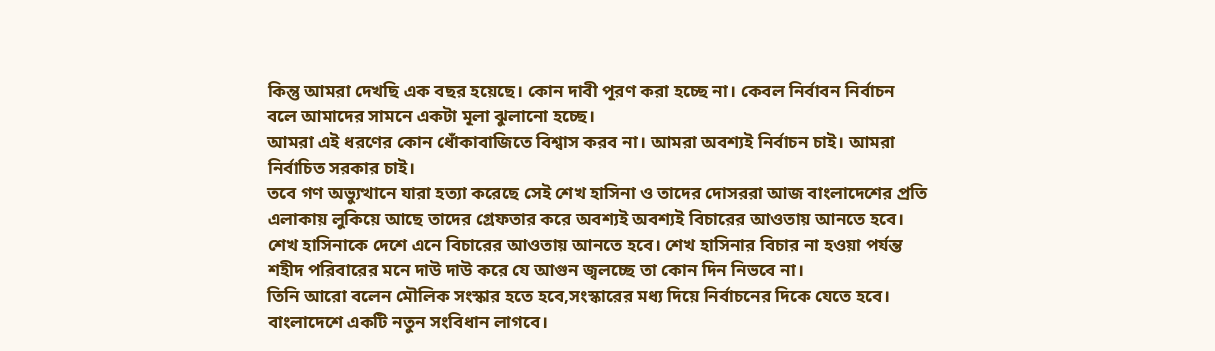কিন্তু আমরা দেখছি এক বছর হয়েছে। কোন দাবী পূরণ করা হচ্ছে না। কেবল নির্বাবন নির্বাচন বলে আমাদের সামনে একটা মূলা ঝুলানো হচ্ছে।
আমরা এই ধরণের কোন ধোঁকাবাজিতে বিশ্বাস করব না। আমরা অবশ্যই নির্বাচন চাই। আমরা নির্বাচিত সরকার চাই।
তবে গণ অভ্যুত্থানে যারা হত্যা করেছে সেই শেখ হাসিনা ও তাদের দোসররা আজ বাংলাদেশের প্রতি এলাকায় লুকিয়ে আছে তাদের গ্রেফতার করে অবশ্যই অবশ্যই বিচারের আওতায় আনতে হবে।
শেখ হাসিনাকে দেশে এনে বিচারের আওতায় আনতে হবে। শেখ হাসিনার বিচার না হওয়া পর্যন্ত শহীদ পরিবারের মনে দাউ দাউ করে যে আগুন জ্বলচ্ছে তা কোন দিন নিভবে না।
তিনি আরো বলেন মৌলিক সংস্কার হতে হবে,সংস্কারের মধ্য দিয়ে নির্বাচনের দিকে যেতে হবে। বাংলাদেশে একটি নতুন সংবিধান লাগবে।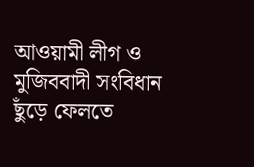আওয়ামী লীগ ও মুজিববাদী সংবিধান ছুঁড়ে ফেলতে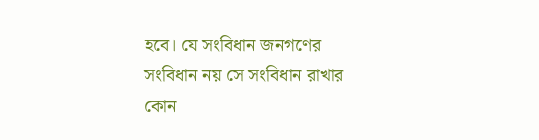হবে। যে সংবিধান জনগণের সংবিধান নয় সে সংবিধান রাখার কোন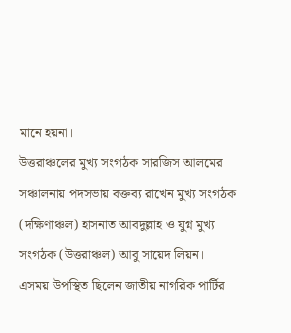মানে হয়না।
উত্তরাঞ্চলের মুখ্য সংগঠক সারজিস আলমের সঞ্চালনায় পদসভায় বক্তব্য রাখেন মুখ্য সংগঠক (দক্ষিণাঞ্চল) হাসনাত আবদুল্লাহ ও যুগ্ন মুখ্য সংগঠক (উত্তরাঞ্চল) আবু সায়েদ লিয়ন।
এসময় উপস্থিত ছিলেন জাতীয় নাগরিক পার্টির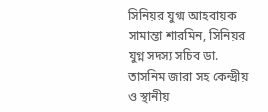সিনিয়র যুগ্ম আহবায়ক সামান্তা শারমিন, সিনিয়র যুগ্ন সদস্য সচিব ডা. তাসনিম জারা সহ কেন্দ্রীয় ও স্থানীয়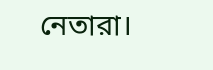নেতারা।